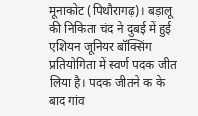मूनाकोट (पिथौरागढ़)। बड़ालू की निकिता चंद ने दुबई में हुई एशियन जूनियर बॉक्सिंग प्रतियोगिता में स्वर्ण पदक जीत लिया है। पदक जीतने क के बाद गांव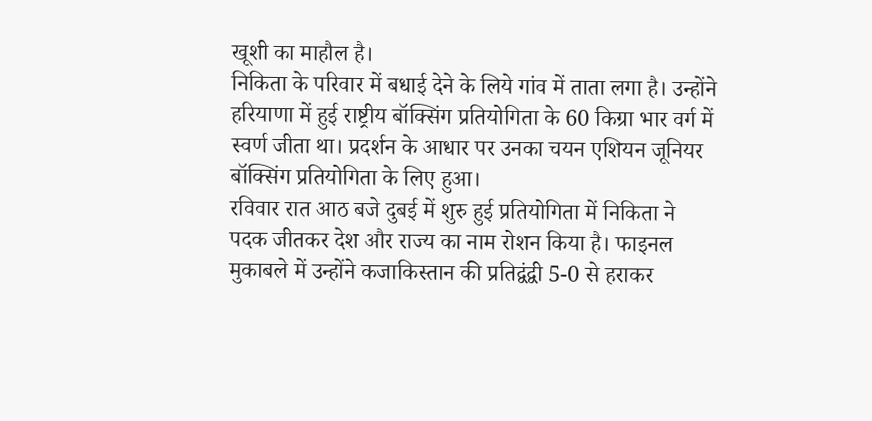खूशी का माहौल है।
निकिता के परिवार में बधाई देने के लिये गांव में ताता लगा है। उन्होंने हरियाणा में हुई राष्ट्रीय बॉक्सिंग प्रतियोगिता के 60 किग्रा भार वर्ग में स्वर्ण जीता था। प्रदर्शन के आधार पर उनका चयन एशियन जूनियर बॉक्सिंग प्रतियोगिता के लिए हुआ।
रविवार रात आठ बजे दुबई में शुरु हुई प्रतियोगिता में निकिता ने पदक जीतकर देश और राज्य का नाम रोशन किया है। फाइनल मुकाबले में उन्होंने कजाकिस्तान की प्रतिद्वंद्वी 5-0 से हराकर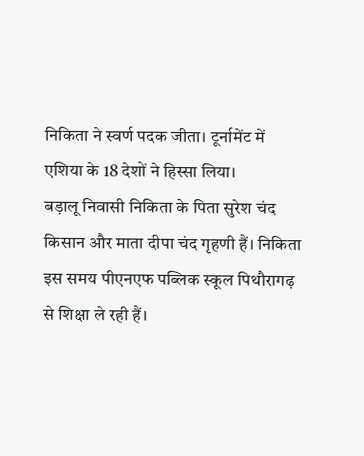निकिता ने स्वर्ण पदक जीता। टूर्नामेंट में एशिया के 18 देशों ने हिस्सा लिया।
बड़ालू निवासी निकिता के पिता सुरेश चंद किसान और माता दीपा चंद गृहणी हैं। निकिता इस समय पीएनएफ पब्लिक स्कूल पिथौरागढ़ से शिक्षा ले रही हैं।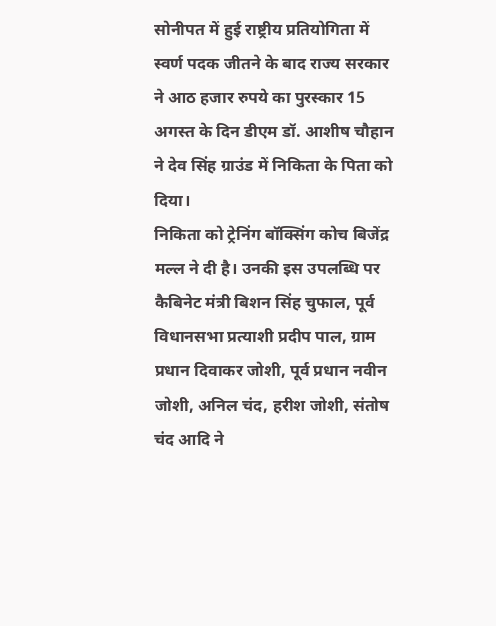सोनीपत में हुई राष्ट्रीय प्रतियोगिता में स्वर्ण पदक जीतने के बाद राज्य सरकार ने आठ हजार रुपये का पुरस्कार 15 अगस्त के दिन डीएम डॉ. आशीष चौहान ने देव सिंह ग्राउंड में निकिता के पिता को दिया।
निकिता को ट्रेनिंग बॉक्सिंग कोच बिजेंद्र मल्ल ने दी है। उनकी इस उपलब्धि पर कैबिनेट मंत्री बिशन सिंह चुफाल, पूर्व विधानसभा प्रत्याशी प्रदीप पाल, ग्राम प्रधान दिवाकर जोशी, पूर्व प्रधान नवीन जोशी, अनिल चंद, हरीश जोशी, संतोष चंद आदि ने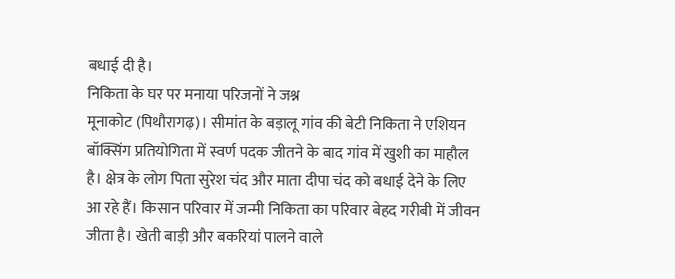बधाई दी है।
निकिता के घर पर मनाया परिजनों ने जश्न
मूनाकोट (पिथौरागढ़)। सीमांत के बड़ालू गांव की बेटी निकिता ने एशियन बॉक्सिंग प्रतियोगिता में स्वर्ण पदक जीतने के बाद गांव में खुशी का माहौल है। क्षेत्र के लोग पिता सुरेश चंद और माता दीपा चंद को बधाई देने के लिए आ रहे हैं। किसान परिवार में जन्मी निकिता का परिवार बेहद गरीबी में जीवन जीता है। खेती बाड़ी और बकरियां पालने वाले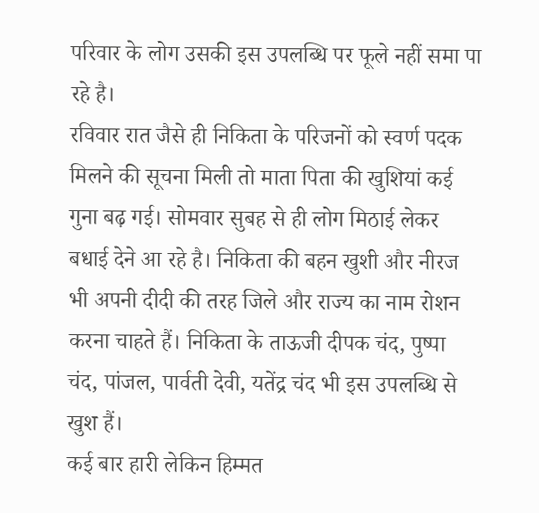परिवार के लोग उसकी इस उपलब्धि पर फूले नहीं समा पा रहे है।
रविवार रात जैसे ही निकिता के परिजनों को स्वर्ण पदक मिलने की सूचना मिली तो माता पिता की खुशियां कई गुना बढ़ गई। सोमवार सुबह से ही लोग मिठाई लेकर बधाई देने आ रहे है। निकिता की बहन खुशी और नीरज भी अपनी दीदी की तरह जिले और राज्य का नाम रोशन करना चाहते हैं। निकिता के ताऊजी दीपक चंद, पुष्पा चंद, पांजल, पार्वती देवी, यतेंद्र चंद भी इस उपलब्धि से खुश हैं।
कई बार हारी लेकिन हिम्मत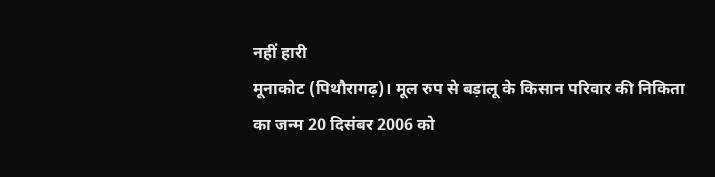नहीं हारी
मूनाकोट (पिथौरागढ़)। मूल रुप से बड़ालू के किसान परिवार की निकिता का जन्म 20 दिसंबर 2006 को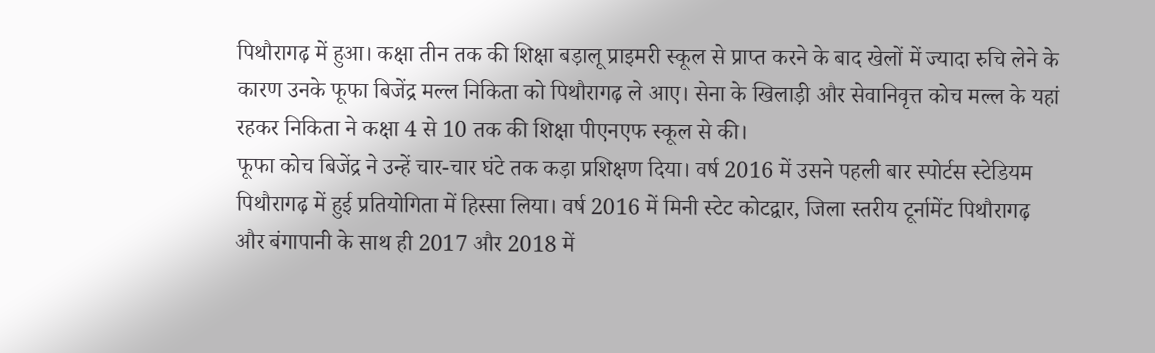पिथौरागढ़ में हुआ। कक्षा तीन तक की शिक्षा बड़ालू प्राइमरी स्कूल से प्राप्त करने के बाद खेलों में ज्यादा रुचि लेने के कारण उनके फूफा बिजेंद्र मल्ल निकिता को पिथौरागढ़ ले आए। सेना के खिलाड़ी और सेवानिवृत्त कोच मल्ल के यहां रहकर निकिता ने कक्षा 4 से 10 तक की शिक्षा पीएनएफ स्कूल से की।
फूफा कोच बिजेंद्र ने उन्हें चार-चार घंटे तक कड़ा प्रशिक्षण दिया। वर्ष 2016 में उसने पहली बार स्पोर्टस स्टेडियम पिथौरागढ़ में हुई प्रतियोगिता में हिस्सा लिया। वर्ष 2016 में मिनी स्टेट कोटद्वार, जिला स्तरीय टूर्नामेंट पिथौरागढ़ और बंगापानी के साथ ही 2017 और 2018 में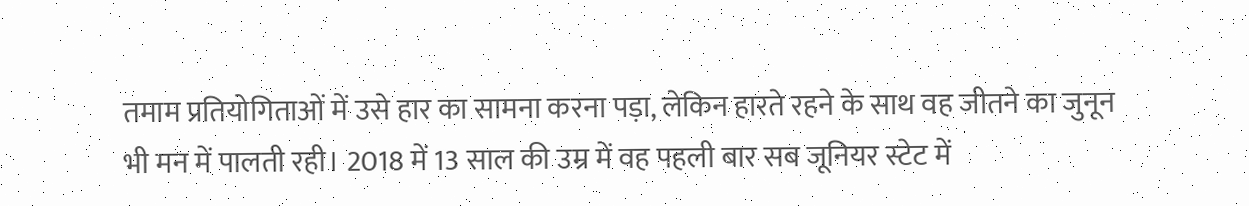तमाम प्रतियोगिताओं में उसे हार का सामना करना पड़ा, लेकिन हारते रहने के साथ वह जीतने का जुनून भी मन में पालती रही। 2018 में 13 साल की उम्र में वह पहली बार सब जूनियर स्टेट में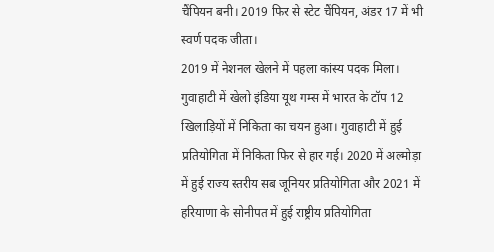चैंपियन बनी। 2019 फिर से स्टेट चैंपियन, अंडर 17 में भी स्वर्ण पदक जीता।
2019 में नेशनल खेलने में पहला कांस्य पदक मिला। गुवाहाटी में खेलो इंडिया यूथ गम्स में भारत के टॉप 12 खिलाड़ियों में निकिता का चयन हुआ। गुवाहाटी में हुई प्रतियोगिता में निकिता फिर से हार गई। 2020 में अल्मोड़ा में हुई राज्य स्तरीय सब जूनियर प्रतियोगिता और 2021 में हरियाणा के सोनीपत में हुई राष्ट्रीय प्रतियोगिता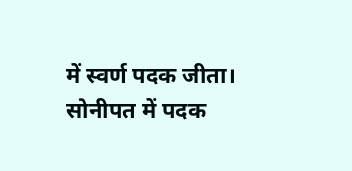में स्वर्ण पदक जीता। सोनीपत में पदक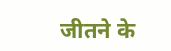जीतने के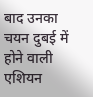बाद उनका चयन दुबई में होने वाली एशियन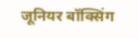जूनियर बॉक्सिंग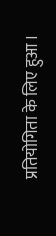प्रतियोगिता के लिए हुआ।